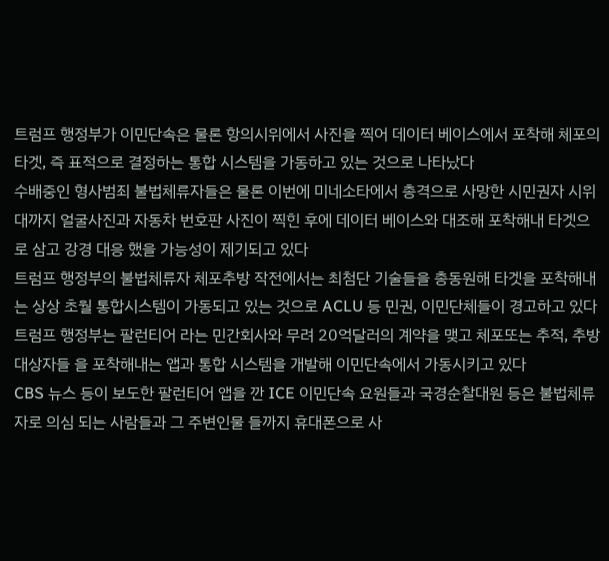트럼프 행정부가 이민단속은 물론 항의시위에서 사진을 찍어 데이터 베이스에서 포착해 체포의 타겟, 즉 표적으로 결정하는 통합 시스템을 가동하고 있는 것으로 나타났다
수배중인 형사범죄 불법체류자들은 물론 이번에 미네소타에서 총격으로 사망한 시민권자 시위대까지 얼굴사진과 자동차 번호판 사진이 찍힌 후에 데이터 베이스와 대조해 포착해내 타겟으로 삼고 강경 대응 했을 가능성이 제기되고 있다
트럼프 행정부의 불법체류자 체포추방 작전에서는 최첨단 기술들을 총동원해 타겟을 포착해내는 상상 초월 통합시스템이 가동되고 있는 것으로 ACLU 등 민권, 이민단체들이 경고하고 있다
트럼프 행정부는 팔런티어 라는 민간회사와 무려 20억달러의 계약을 맺고 체포또는 추적, 추방대상자들 을 포착해내는 앱과 통합 시스템을 개발해 이민단속에서 가동시키고 있다
CBS 뉴스 등이 보도한 팔런티어 앱을 깐 ICE 이민단속 요원들과 국경순찰대원 등은 불법체류자로 의심 되는 사람들과 그 주변인물 들까지 휴대폰으로 사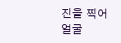진을 찍어 얼굴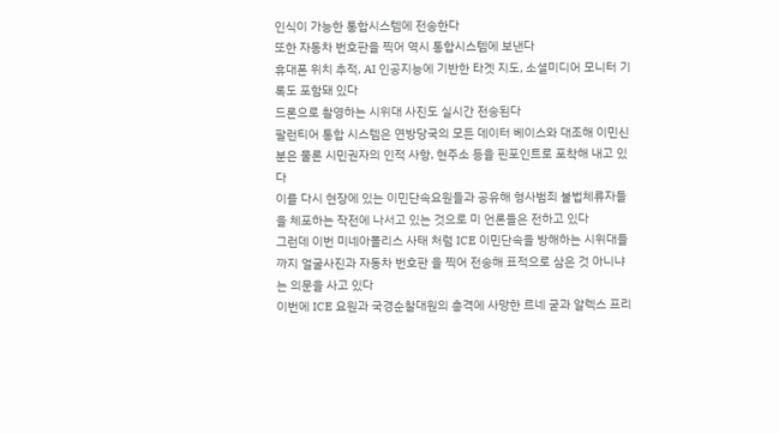인식이 가능한 통합시스템에 전송한다
또한 자동차 번호판을 찍어 역시 통합시스템에 보낸다
휴대폰 위치 추적, AI 인공지능에 기반한 타겟 지도, 소셜미디어 모니터 기록도 포함돼 있다
드론으로 촬영하는 시위대 사진도 실시간 전송된다
팔런티어 통합 시스템은 연방당국의 모든 데이터 베이스와 대조해 이민신분은 물론 시민권자의 인적 사항, 현주소 등을 핀포인트로 포착해 내고 있다
이를 다시 현장에 있는 이민단속요원들과 공유해 형사범죄 불법체류자들을 체포하는 작전에 나서고 있는 것으로 미 언론들은 전하고 있다
그런데 이번 미네아폴리스 사태 처럼 ICE 이민단속을 방해하는 시위대들 까지 얼굴사진과 자동차 번호판 을 찍어 전송해 표적으로 삼은 것 아니냐는 의문을 사고 있다
이번에 ICE 요원과 국경순찰대원의 총격에 사망한 르네 굳과 알렉스 프리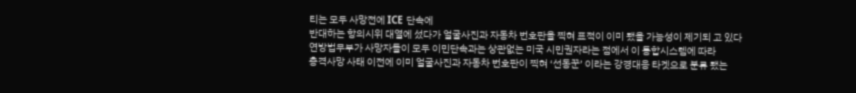티는 모두 사망전에 ICE 단속에
반대하는 항의시위 대열에 섰다가 얼굴사진과 자동차 번호판을 찍혀 표적이 이미 됐을 가능성이 제기되 고 있다
연방법무부가 사망자들이 모두 이민단속과는 상관없는 미국 시민권자라는 점에서 이 통합시스템에 따라
총격사망 사태 이전에 이미 얼굴사진과 자동차 번호판이 찍혀 ‘선동꾼’ 이라는 강경대응 타겟으로 분류 됐는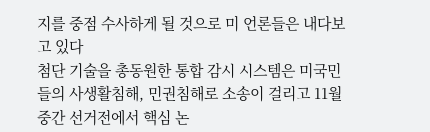지를 중점 수사하게 될 것으로 미 언론들은 내다보고 있다
첨단 기술을 총동원한 통합 감시 시스템은 미국민들의 사생활침해, 민권침해로 소송이 걸리고 11월 중간 선거전에서 핵심 논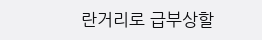란거리로 급부상할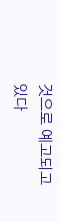것으로 예고되고 있다